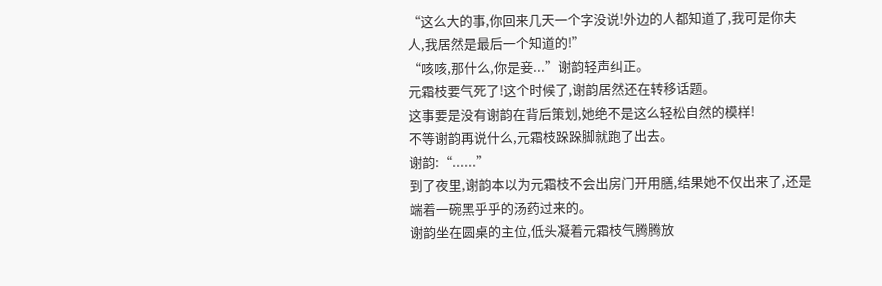“这么大的事,你回来几天一个字没说!外边的人都知道了,我可是你夫人,我居然是最后一个知道的!”
“咳咳,那什么,你是妾...”谢韵轻声纠正。
元霜枝要气死了!这个时候了,谢韵居然还在转移话题。
这事要是没有谢韵在背后策划,她绝不是这么轻松自然的模样!
不等谢韵再说什么,元霜枝跺跺脚就跑了出去。
谢韵:“......”
到了夜里,谢韵本以为元霜枝不会出房门开用膳,结果她不仅出来了,还是端着一碗黑乎乎的汤药过来的。
谢韵坐在圆桌的主位,低头凝着元霜枝气腾腾放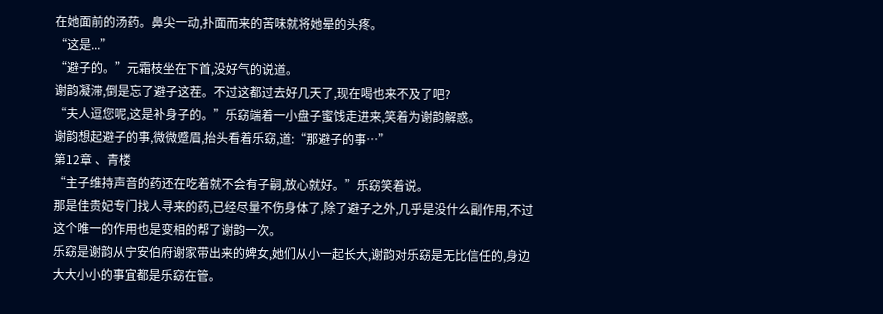在她面前的汤药。鼻尖一动,扑面而来的苦味就将她晕的头疼。
“这是...”
“避子的。”元霜枝坐在下首,没好气的说道。
谢韵凝滞,倒是忘了避子这茬。不过这都过去好几天了,现在喝也来不及了吧?
“夫人逗您呢,这是补身子的。”乐窈端着一小盘子蜜饯走进来,笑着为谢韵解惑。
谢韵想起避子的事,微微蹙眉,抬头看着乐窈,道:“那避子的事…”
第12章 、青楼
“主子维持声音的药还在吃着就不会有子嗣,放心就好。”乐窈笑着说。
那是佳贵妃专门找人寻来的药,已经尽量不伤身体了,除了避子之外,几乎是没什么副作用,不过这个唯一的作用也是变相的帮了谢韵一次。
乐窈是谢韵从宁安伯府谢家带出来的婢女,她们从小一起长大,谢韵对乐窈是无比信任的,身边大大小小的事宜都是乐窈在管。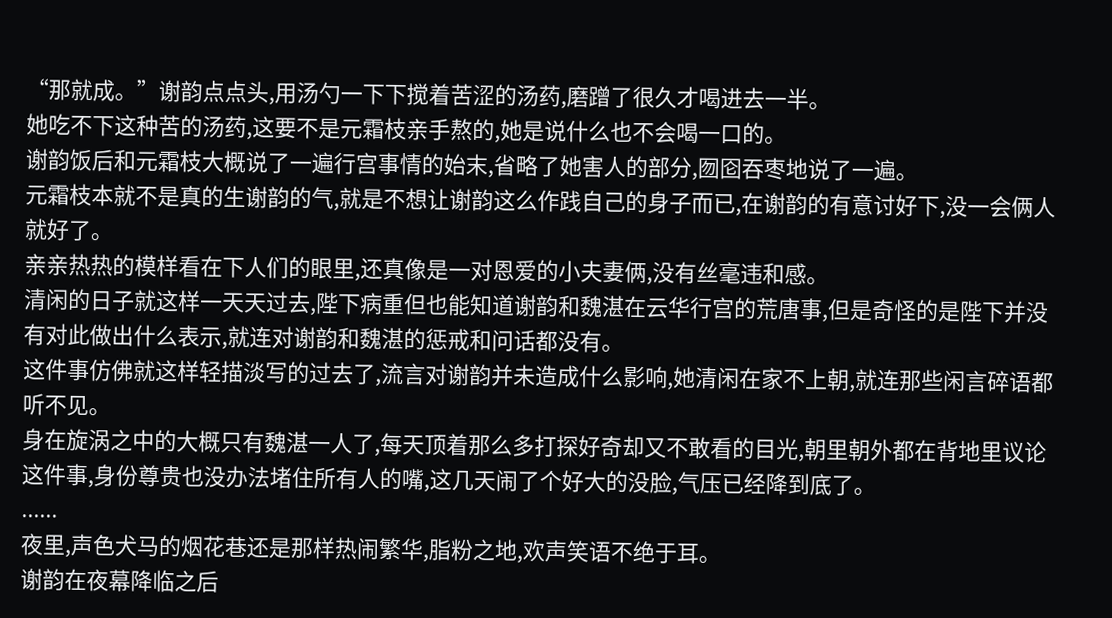“那就成。”谢韵点点头,用汤勺一下下搅着苦涩的汤药,磨蹭了很久才喝进去一半。
她吃不下这种苦的汤药,这要不是元霜枝亲手熬的,她是说什么也不会喝一口的。
谢韵饭后和元霜枝大概说了一遍行宫事情的始末,省略了她害人的部分,囫囵吞枣地说了一遍。
元霜枝本就不是真的生谢韵的气,就是不想让谢韵这么作践自己的身子而已,在谢韵的有意讨好下,没一会俩人就好了。
亲亲热热的模样看在下人们的眼里,还真像是一对恩爱的小夫妻俩,没有丝毫违和感。
清闲的日子就这样一天天过去,陛下病重但也能知道谢韵和魏湛在云华行宫的荒唐事,但是奇怪的是陛下并没有对此做出什么表示,就连对谢韵和魏湛的惩戒和问话都没有。
这件事仿佛就这样轻描淡写的过去了,流言对谢韵并未造成什么影响,她清闲在家不上朝,就连那些闲言碎语都听不见。
身在旋涡之中的大概只有魏湛一人了,每天顶着那么多打探好奇却又不敢看的目光,朝里朝外都在背地里议论这件事,身份尊贵也没办法堵住所有人的嘴,这几天闹了个好大的没脸,气压已经降到底了。
......
夜里,声色犬马的烟花巷还是那样热闹繁华,脂粉之地,欢声笑语不绝于耳。
谢韵在夜幕降临之后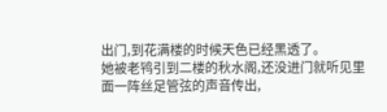出门,到花满楼的时候天色已经黑透了。
她被老鸨引到二楼的秋水阁,还没进门就听见里面一阵丝足管弦的声音传出,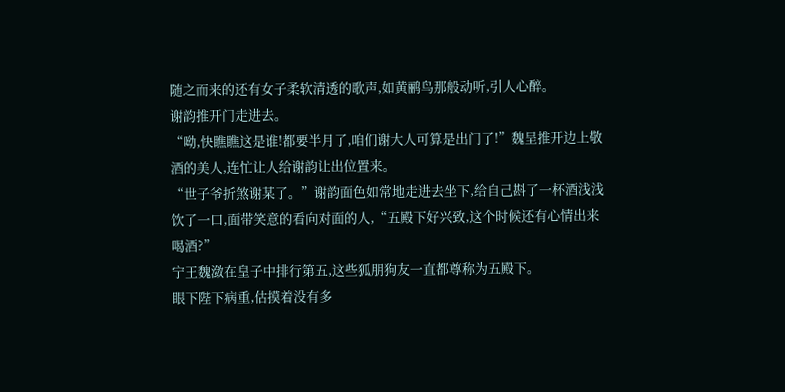随之而来的还有女子柔软清透的歌声,如黄鹂鸟那般动听,引人心醉。
谢韵推开门走进去。
“呦,快瞧瞧这是谁!都要半月了,咱们谢大人可算是出门了!”魏呈推开边上敬酒的美人,连忙让人给谢韵让出位置来。
“世子爷折煞谢某了。”谢韵面色如常地走进去坐下,给自己斟了一杯酒浅浅饮了一口,面带笑意的看向对面的人,“五殿下好兴致,这个时候还有心情出来喝酒?”
宁王魏潋在皇子中排行第五,这些狐朋狗友一直都尊称为五殿下。
眼下陛下病重,估摸着没有多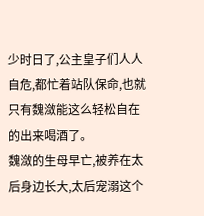少时日了,公主皇子们人人自危,都忙着站队保命,也就只有魏潋能这么轻松自在的出来喝酒了。
魏潋的生母早亡,被养在太后身边长大,太后宠溺这个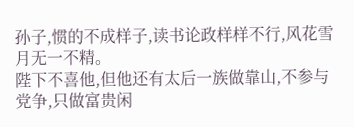孙子,惯的不成样子,读书论政样样不行,风花雪月无一不精。
陛下不喜他,但他还有太后一族做靠山,不参与党争,只做富贵闲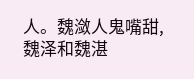人。魏潋人鬼嘴甜,魏泽和魏湛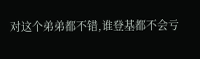对这个弟弟都不错,谁登基都不会亏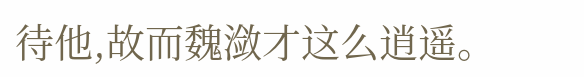待他,故而魏潋才这么逍遥。